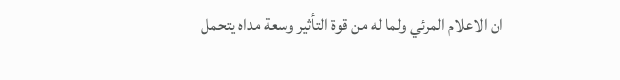ان الاعلام المرئي ولما له من قوة التأثير وسعة مداه يتحمل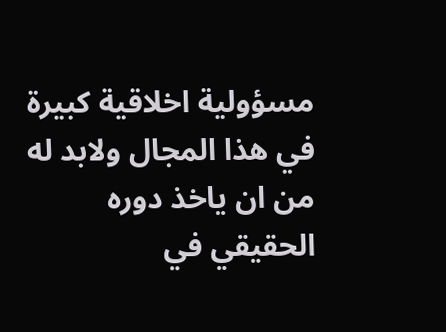مسؤولية اخلاقية كبيرة في هذا المجال ولابد له من ان ياخذ دوره الحقيقي في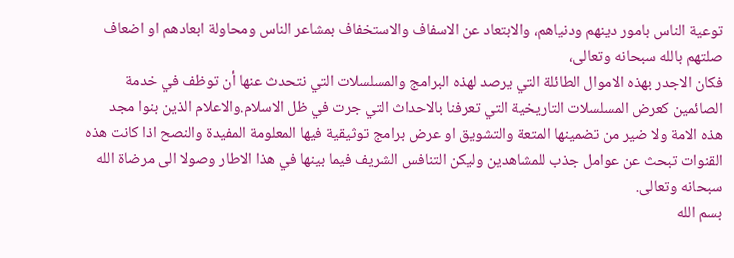توعية الناس بامور دينهم ودنياهم، والابتعاد عن الاسفاف والاستخفاف بمشاعر الناس ومحاولة ابعادهم او اضعاف صلتهم بالله سبحانه وتعالى،
فكان الاجدر بهذه الاموال الطائلة التي يرصد لهذه البرامج والمسلسلات التي نتحدث عنها أن توظف في خدمة الصائمين كعرض المسلسلات التاريخية التي تعرفنا بالاحداث التي جرت في ظل الاسلام.والاعلام الذين بنوا مجد هذه الامة ولا ضير من تضمينها المتعة والتشويق او عرض برامج توثيقية فيها المعلومة المفيدة والنصح اذا كانت هذه القنوات تبحث عن عوامل جذب للمشاهدين وليكن التنافس الشريف فيما بينها في هذا الاطار وصولا الى مرضاة الله سبحانه وتعالى.
بسم الله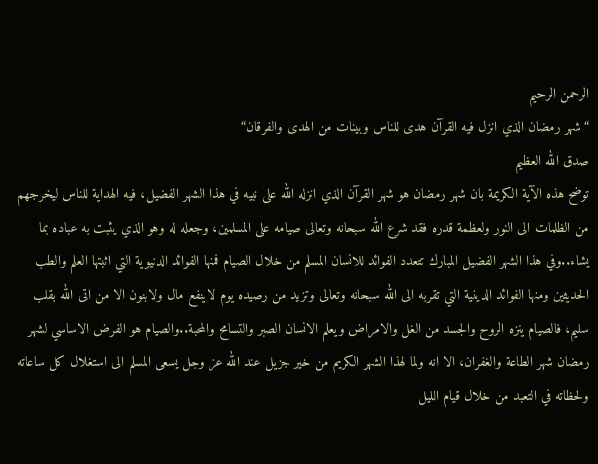الرحمن الرحيم
“شهر رمضان الذي انزل فيه القرآن هدى للناس وبينات من الهدى والفرقان“
صدق الله العظيم
توضح هذه الآية الكريمة بان شهر رمضان هو شهر القرآن الذي انزله الله على نبيه في هذا الشهر الفضيل، فيه الهداية للناس ليخرجهم من الظلمات الى النور ولعظمة قدره فقد شرع الله سبحانه وتعالى صيامه على المسلمين، وجعله له وهو الذي يثبت به عباده بما يشاء..وفي هذا الشهر الفضيل المبارك تتعدد الفوائد للانسان المسلم من خلال الصيام فمنها الفوائد الدنيوية التي اثبتها العلم والطب الحديثين ومنها الفوائد الدينية التي تقربه الى الله سبحانه وتعالى وتزيد من رصيده يوم لاينفع مال ولابنون الا من اتى الله بقلب سليم، فالصيام ينزه الروح والجسد من الغل والامراض ويعلم الانسان الصبر والتسامح والمحبة..والصيام هو الفرض الاساسي لشهر رمضان شهر الطاعة والغفران، الا انه ولما لهذا الشهر الكريم من خير جزيل عند الله عز وجل يسعى المسلم الى استغلال كل ساعاته ولحظاته في التعبد من خلال قيام الليل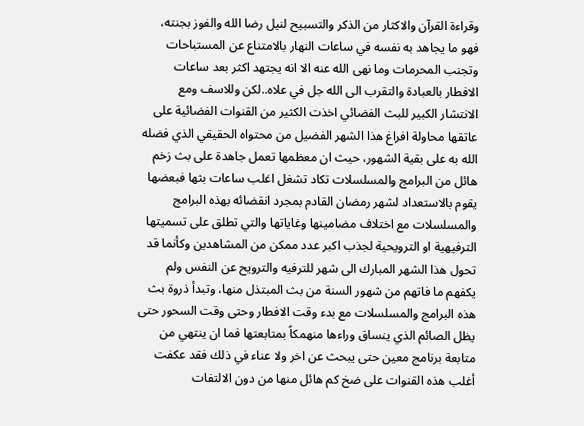وقراءة القرآن والاكثار من الذكر والتسبيح لنيل رضا الله والفوز بجنته،
فهو ما يجاهد به نفسه في ساعات النهار بالامتناع عن المستباحات وتجنب المحرمات وما نهى الله عنه الا انه يجتهد اكثر بعد ساعات الافطار بالعبادة والتقرب الى الله جل في علاه..لكن وللاسف ومع الانتشار الكبير للبث الفضائي اخذت الكثير من القنوات الفضائية على عاتقها محاولة افراغ هذا الشهر الفضيل من محتواه الحقيقي الذي فضله الله به على بقية الشهور، حيث ان معظمها تعمل جاهدة على بث زخم هائل من البرامج والمسلسلات تكاد تشغل اغلب ساعات بثها فبعضها يقوم بالاستعداد لشهر رمضان القادم بمجرد انقضائه بهذه البرامج والمسلسلات مع اختلاف مضامينها وغاياتها والتي تطلق على تسميتها الترفيهية او الترويحية لجذب اكبر عدد ممكن من المشاهدين وكأنما قد تحول هذا الشهر المبارك الى شهر للترفيه والترويح عن النفس ولم يكفهم ما فاتهم من شهور السنة من بث المبتذل منها، وتبدأ ذروة بث هذه البرامج والمسلسلات مع بدء وقت الافطار وحتى وقت السحور حتى يظل الصائم الذي ينساق وراءها منهمكاً بمتابعتها فما ان ينتهي من متابعة برنامج معين حتى يبحث عن اخر ولا عناء في ذلك فقد عكفت أغلب هذه القنوات على ضخ كم هائل منها من دون الالتفات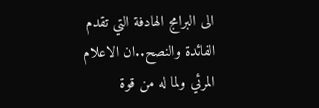الى البرامج الهادفة التي تقدم الفائدة والنصح..ان الاعلام المرئي ولما له من قوة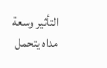التأثير وسعة مداه يتحمل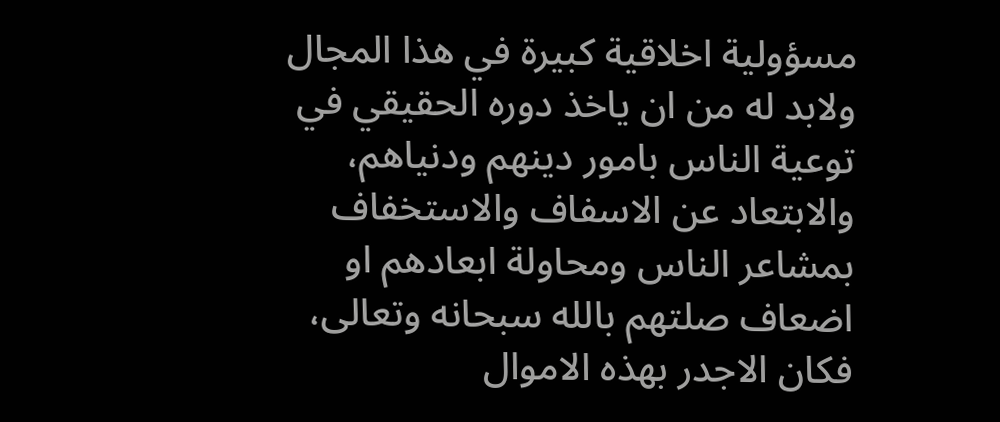مسؤولية اخلاقية كبيرة في هذا المجال ولابد له من ان ياخذ دوره الحقيقي في توعية الناس بامور دينهم ودنياهم، والابتعاد عن الاسفاف والاستخفاف بمشاعر الناس ومحاولة ابعادهم او اضعاف صلتهم بالله سبحانه وتعالى، فكان الاجدر بهذه الاموال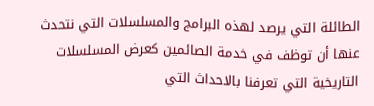الطائلة التي يرصد لهذه البرامج والمسلسلات التي نتحدث عنها أن توظف في خدمة الصائمين كعرض المسلسلات التاريخية التي تعرفنا بالاحداث التي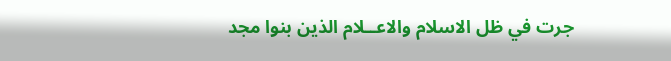جرت في ظل الاسلام والاعــلام الذين بنوا مجد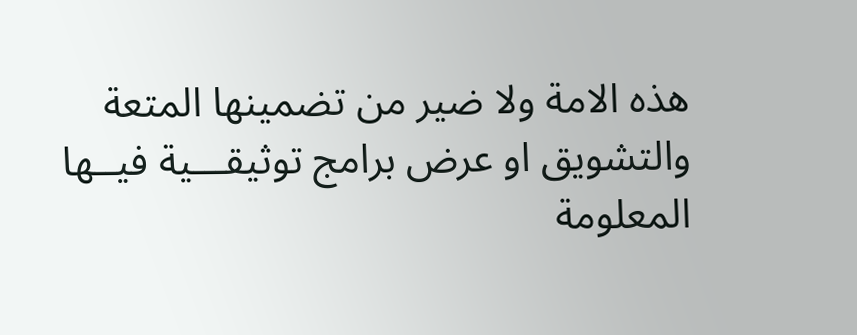هذه الامة ولا ضير من تضمينها المتعة والتشويق او عرض برامج توثيقـــية فيــها المعلومة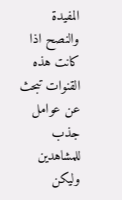المفيدة والنصح اذا كانت هذه القنوات تبحث عن عوامل جذب للمشاهدين وليكن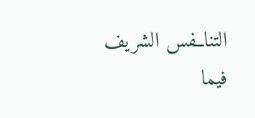التناــفس الشريف فيما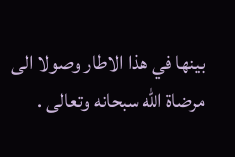بينها في هذا الاطار وصولا الى مرضاة الله سبحانه وتعالى .